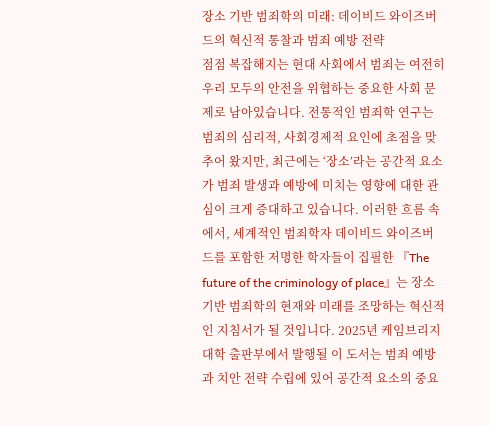장소 기반 범죄학의 미래: 데이비드 와이즈버드의 혁신적 통찰과 범죄 예방 전략
점점 복잡해지는 현대 사회에서 범죄는 여전히 우리 모두의 안전을 위협하는 중요한 사회 문제로 남아있습니다. 전통적인 범죄학 연구는 범죄의 심리적, 사회경제적 요인에 초점을 맞추어 왔지만, 최근에는 ‘장소’라는 공간적 요소가 범죄 발생과 예방에 미치는 영향에 대한 관심이 크게 증대하고 있습니다. 이러한 흐름 속에서, 세계적인 범죄학자 데이비드 와이즈버드를 포함한 저명한 학자들이 집필한 『The future of the criminology of place』는 장소 기반 범죄학의 현재와 미래를 조망하는 혁신적인 지침서가 될 것입니다. 2025년 케임브리지 대학 출판부에서 발행될 이 도서는 범죄 예방과 치안 전략 수립에 있어 공간적 요소의 중요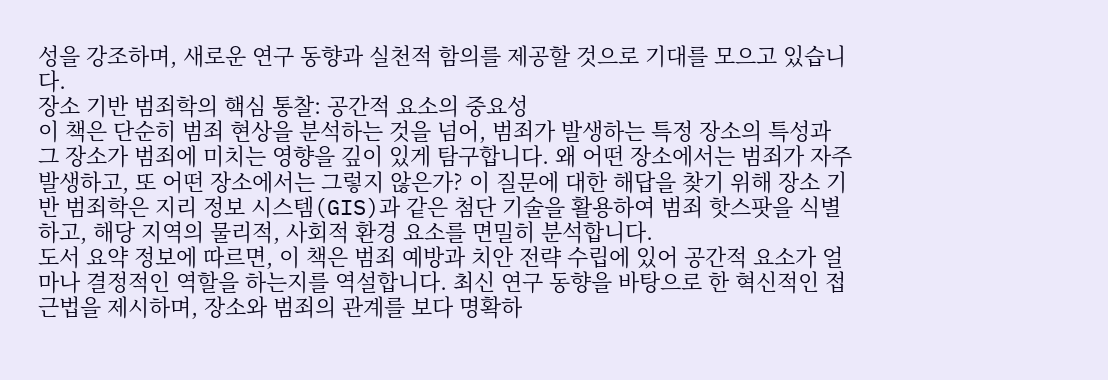성을 강조하며, 새로운 연구 동향과 실천적 함의를 제공할 것으로 기대를 모으고 있습니다.
장소 기반 범죄학의 핵심 통찰: 공간적 요소의 중요성
이 책은 단순히 범죄 현상을 분석하는 것을 넘어, 범죄가 발생하는 특정 장소의 특성과 그 장소가 범죄에 미치는 영향을 깊이 있게 탐구합니다. 왜 어떤 장소에서는 범죄가 자주 발생하고, 또 어떤 장소에서는 그렇지 않은가? 이 질문에 대한 해답을 찾기 위해 장소 기반 범죄학은 지리 정보 시스템(GIS)과 같은 첨단 기술을 활용하여 범죄 핫스팟을 식별하고, 해당 지역의 물리적, 사회적 환경 요소를 면밀히 분석합니다.
도서 요약 정보에 따르면, 이 책은 범죄 예방과 치안 전략 수립에 있어 공간적 요소가 얼마나 결정적인 역할을 하는지를 역설합니다. 최신 연구 동향을 바탕으로 한 혁신적인 접근법을 제시하며, 장소와 범죄의 관계를 보다 명확하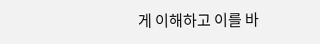게 이해하고 이를 바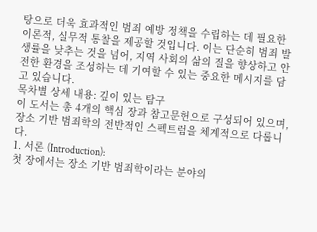탕으로 더욱 효과적인 범죄 예방 정책을 수립하는 데 필요한 이론적, 실무적 통찰을 제공할 것입니다. 이는 단순히 범죄 발생률을 낮추는 것을 넘어, 지역 사회의 삶의 질을 향상하고 안전한 환경을 조성하는 데 기여할 수 있는 중요한 메시지를 담고 있습니다.
목차별 상세 내용: 깊이 있는 탐구
이 도서는 총 4개의 핵심 장과 참고문헌으로 구성되어 있으며, 장소 기반 범죄학의 전반적인 스펙트럼을 체계적으로 다룹니다.
1. 서론 (Introduction):
첫 장에서는 장소 기반 범죄학이라는 분야의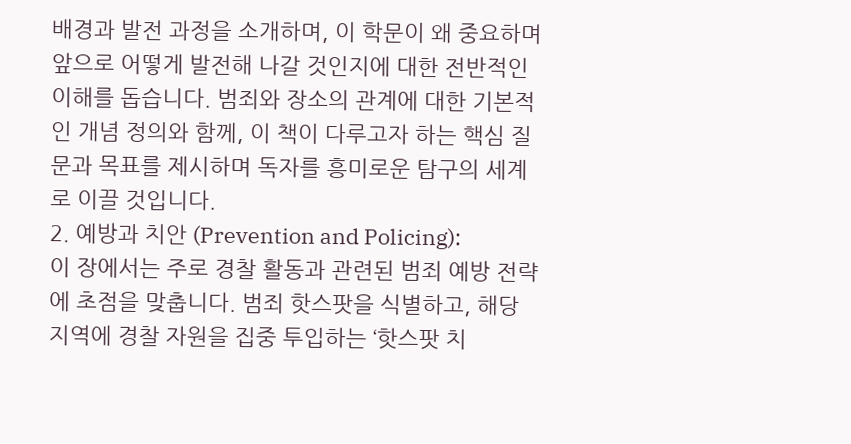배경과 발전 과정을 소개하며, 이 학문이 왜 중요하며 앞으로 어떻게 발전해 나갈 것인지에 대한 전반적인 이해를 돕습니다. 범죄와 장소의 관계에 대한 기본적인 개념 정의와 함께, 이 책이 다루고자 하는 핵심 질문과 목표를 제시하며 독자를 흥미로운 탐구의 세계로 이끌 것입니다.
2. 예방과 치안 (Prevention and Policing):
이 장에서는 주로 경찰 활동과 관련된 범죄 예방 전략에 초점을 맞춥니다. 범죄 핫스팟을 식별하고, 해당 지역에 경찰 자원을 집중 투입하는 ‘핫스팟 치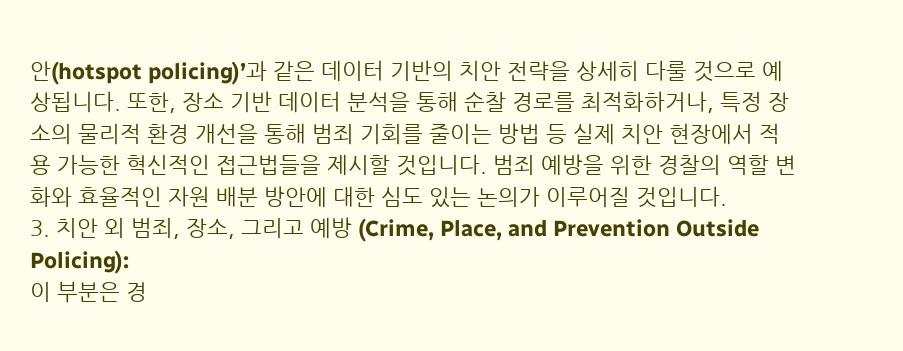안(hotspot policing)’과 같은 데이터 기반의 치안 전략을 상세히 다룰 것으로 예상됩니다. 또한, 장소 기반 데이터 분석을 통해 순찰 경로를 최적화하거나, 특정 장소의 물리적 환경 개선을 통해 범죄 기회를 줄이는 방법 등 실제 치안 현장에서 적용 가능한 혁신적인 접근법들을 제시할 것입니다. 범죄 예방을 위한 경찰의 역할 변화와 효율적인 자원 배분 방안에 대한 심도 있는 논의가 이루어질 것입니다.
3. 치안 외 범죄, 장소, 그리고 예방 (Crime, Place, and Prevention Outside Policing):
이 부분은 경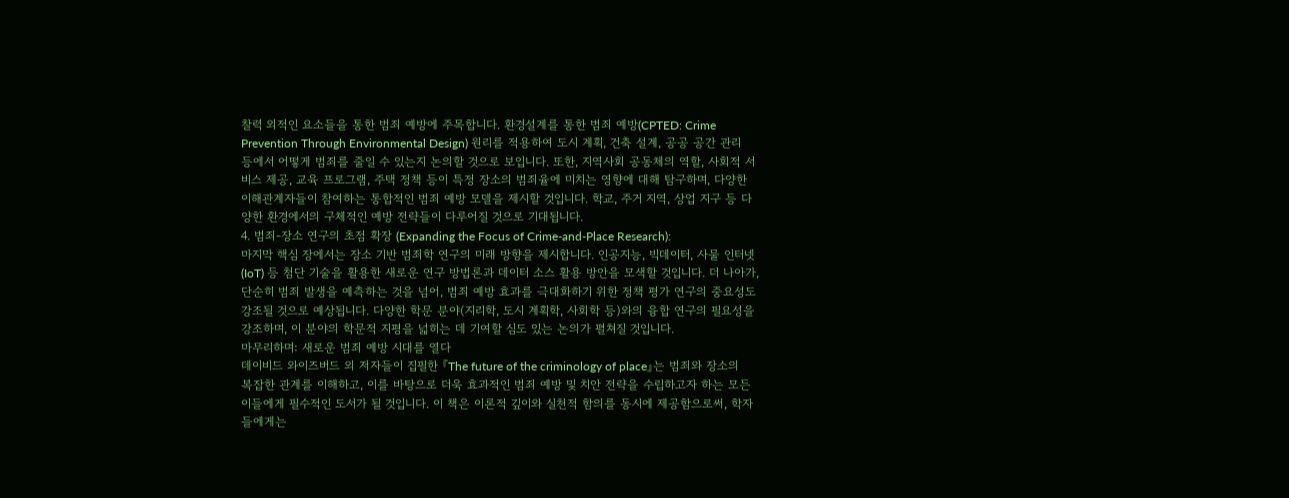찰력 외적인 요소들을 통한 범죄 예방에 주목합니다. 환경설계를 통한 범죄 예방(CPTED: Crime Prevention Through Environmental Design) 원리를 적용하여 도시 계획, 건축 설계, 공공 공간 관리 등에서 어떻게 범죄를 줄일 수 있는지 논의할 것으로 보입니다. 또한, 지역사회 공동체의 역할, 사회적 서비스 제공, 교육 프로그램, 주택 정책 등이 특정 장소의 범죄율에 미치는 영향에 대해 탐구하며, 다양한 이해관계자들이 참여하는 통합적인 범죄 예방 모델을 제시할 것입니다. 학교, 주거 지역, 상업 지구 등 다양한 환경에서의 구체적인 예방 전략들이 다루어질 것으로 기대됩니다.
4. 범죄-장소 연구의 초점 확장 (Expanding the Focus of Crime-and-Place Research):
마지막 핵심 장에서는 장소 기반 범죄학 연구의 미래 방향을 제시합니다. 인공지능, 빅데이터, 사물 인터넷(IoT) 등 첨단 기술을 활용한 새로운 연구 방법론과 데이터 소스 활용 방안을 모색할 것입니다. 더 나아가, 단순히 범죄 발생을 예측하는 것을 넘어, 범죄 예방 효과를 극대화하기 위한 정책 평가 연구의 중요성도 강조될 것으로 예상됩니다. 다양한 학문 분야(지리학, 도시 계획학, 사회학 등)와의 융합 연구의 필요성을 강조하며, 이 분야의 학문적 지평을 넓히는 데 기여할 심도 있는 논의가 펼쳐질 것입니다.
마무리하며: 새로운 범죄 예방 시대를 열다
데이비드 와이즈버드 외 저자들이 집필한 『The future of the criminology of place』는 범죄와 장소의 복잡한 관계를 이해하고, 이를 바탕으로 더욱 효과적인 범죄 예방 및 치안 전략을 수립하고자 하는 모든 이들에게 필수적인 도서가 될 것입니다. 이 책은 이론적 깊이와 실천적 함의를 동시에 제공함으로써, 학자들에게는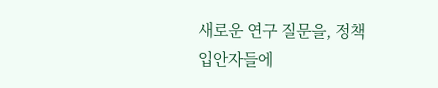새로운 연구 질문을, 정책 입안자들에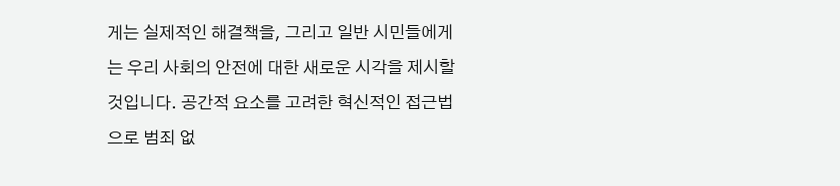게는 실제적인 해결책을, 그리고 일반 시민들에게는 우리 사회의 안전에 대한 새로운 시각을 제시할 것입니다. 공간적 요소를 고려한 혁신적인 접근법으로 범죄 없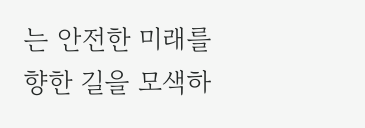는 안전한 미래를 향한 길을 모색하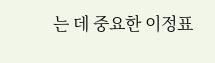는 데 중요한 이정표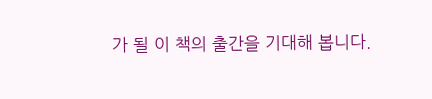가 될 이 책의 출간을 기대해 봅니다.